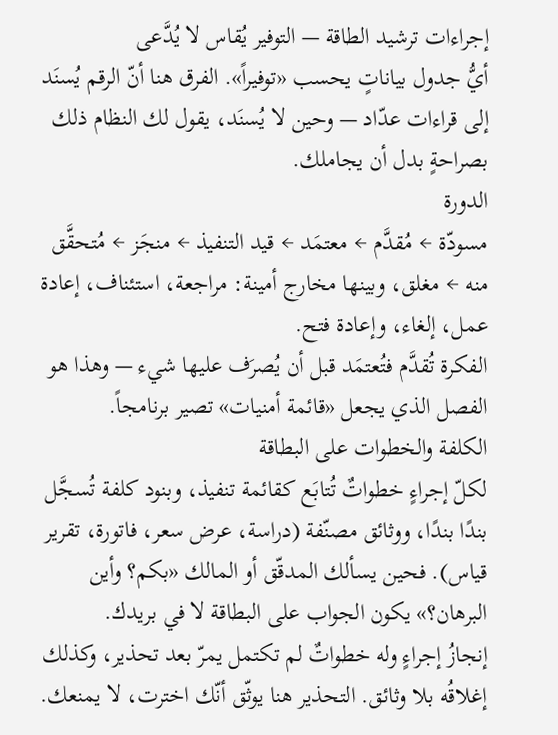إجراءات ترشيد الطاقة — التوفير يُقاس لا يُدَّعى
أيُّ جدول بياناتٍ يحسب «توفيراً». الفرق هنا أنّ الرقم يُسنَد إلى قراءات عدّاد — وحين لا يُسنَد، يقول لك النظام ذلك بصراحةٍ بدل أن يجاملك.
الدورة
مسودّة ← مُقدَّم ← معتمَد ← قيد التنفيذ ← منجَز ← مُتحقَّق منه ← مغلق، وبينها مخارج أمينة: مراجعة، استئناف، إعادة عمل، إلغاء، وإعادة فتح.
الفكرة تُقدَّم فتُعتمَد قبل أن يُصرَف عليها شيء — وهذا هو الفصل الذي يجعل «قائمة أمنيات» تصير برنامجاً.
الكلفة والخطوات على البطاقة
لكلّ إجراءٍ خطواتٌ تُتابَع كقائمة تنفيذ، وبنود كلفة تُسجَّل بندًا بندًا، ووثائق مصنّفة (دراسة، عرض سعر، فاتورة، تقرير قياس). فحين يسألك المدقّق أو المالك «بكم؟ وأين البرهان؟» يكون الجواب على البطاقة لا في بريدك.
إنجازُ إجراءٍ وله خطواتٌ لم تكتمل يمرّ بعد تحذير، وكذلك إغلاقُه بلا وثائق. التحذير هنا يوثّق أنّك اخترت، لا يمنعك.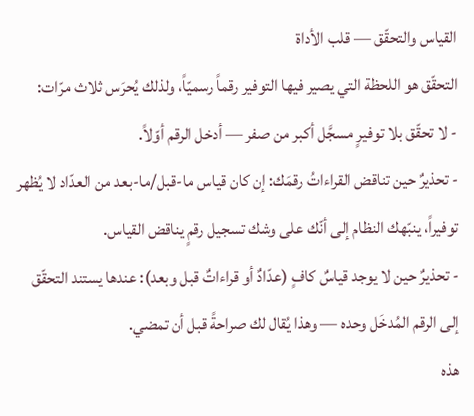القياس والتحقّق — قلب الأداة
التحقّق هو اللحظة التي يصير فيها التوفير رقماً رسميّاً، ولذلك يُحرَس ثلاث مرّات:
- لا تحقّق بلا توفيرٍ مسجَّل أكبر من صفر — أدخل الرقم أوّلاً.
- تحذيرٌ حين تناقض القراءاتُ رقمَك: إن كان قياس ما-قبل/ما-بعد من العدّاد لا يُظهر توفيراً، ينبّهك النظام إلى أنّك على وشك تسجيل رقمٍ يناقض القياس.
- تحذيرٌ حين لا يوجد قياسٌ كافٍ (عدّادٌ أو قراءاتٌ قبل وبعد): عندها يستند التحقّق إلى الرقم المُدخَل وحده — وهذا يُقال لك صراحةً قبل أن تمضي.
هذه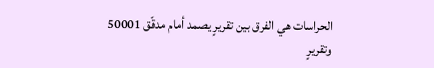الحراسات هي الفرق بين تقريرٍ يصمد أمام مدقّق 50001 وتقريرٍ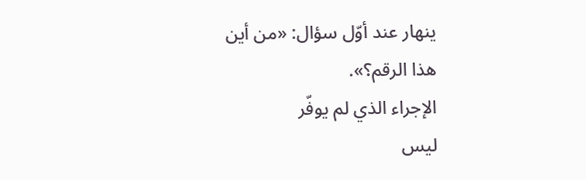ينهار عند أوّل سؤال: «من أين هذا الرقم؟».
الإجراء الذي لم يوفّر
ليس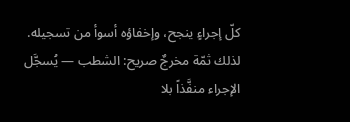كلّ إجراءٍ ينجح، وإخفاؤه أسوأ من تسجيله. لذلك ثمّة مخرجٌ صريح: الشطب — يُسجَّل الإجراء منفَّذاً بلا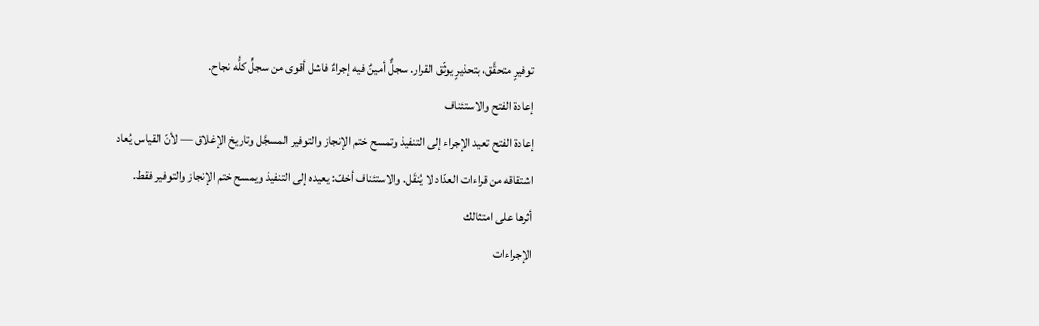توفيرٍ متحقَّق، بتحذيرٍ يوثّق القرار. سجلٌّ أمينٌ فيه إجراءٌ فاشل أقوى من سجلٍّ كلُّه نجاح.
إعادة الفتح والاستئناف
إعادة الفتح تعيد الإجراء إلى التنفيذ وتمسح ختم الإنجاز والتوفير المسجَّل وتاريخ الإغلاق — لأنّ القياس يُعاد اشتقاقه من قراءات العدّاد لا يُنقَل. والاستئناف أخفّ: يعيده إلى التنفيذ ويمسح ختم الإنجاز والتوفير فقط.
أثرها على امتثالك
الإجراءات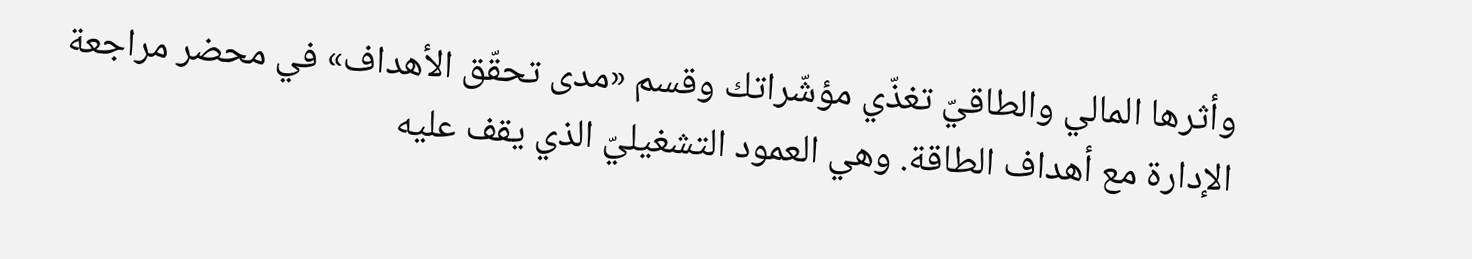وأثرها المالي والطاقيّ تغذّي مؤشّراتك وقسم «مدى تحقّق الأهداف» في محضر مراجعة الإدارة مع أهداف الطاقة. وهي العمود التشغيليّ الذي يقف عليه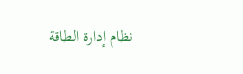نظام إدارة الطاقة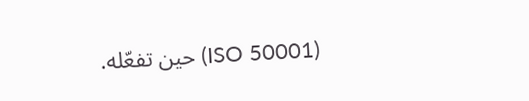(ISO 50001) حين تفعّله.